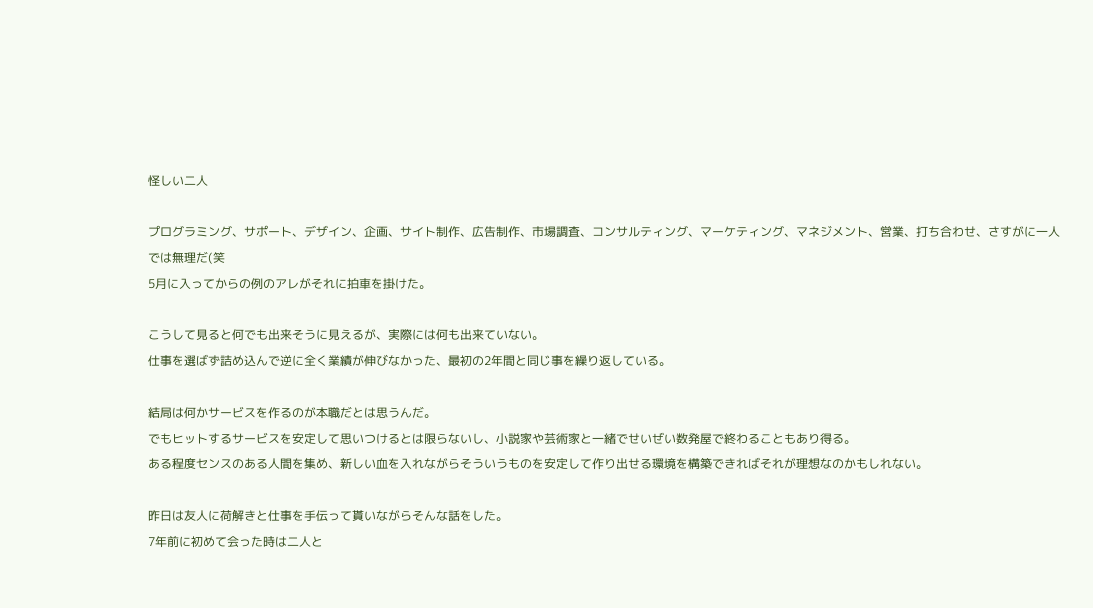怪しい二人

プログラミング、サポート、デザイン、企画、サイト制作、広告制作、市場調査、コンサルティング、マーケティング、マネジメント、営業、打ち合わせ、さすがに一人では無理だ(笑
5月に入ってからの例のアレがそれに拍車を掛けた。

こうして見ると何でも出来そうに見えるが、実際には何も出来ていない。
仕事を選ばず詰め込んで逆に全く業績が伸びなかった、最初の2年間と同じ事を繰り返している。

結局は何かサービスを作るのが本職だとは思うんだ。
でもヒットするサービスを安定して思いつけるとは限らないし、小説家や芸術家と一緒でせいぜい数発屋で終わることもあり得る。
ある程度センスのある人間を集め、新しい血を入れながらそういうものを安定して作り出せる環境を構築できればそれが理想なのかもしれない。

昨日は友人に荷解きと仕事を手伝って貰いながらそんな話をした。
7年前に初めて会った時は二人と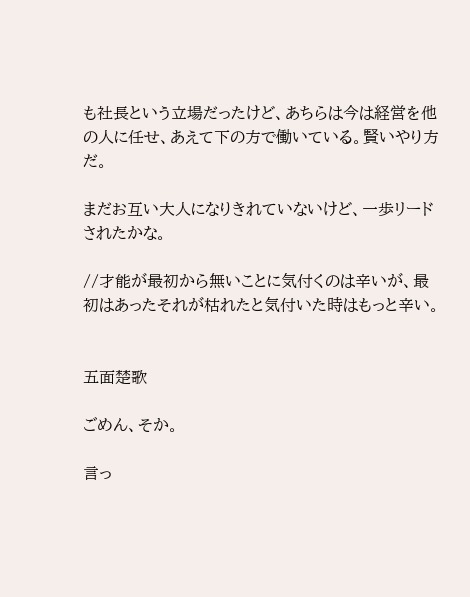も社長という立場だったけど、あちらは今は経営を他の人に任せ、あえて下の方で働いている。賢いやり方だ。

まだお互い大人になりきれていないけど、一歩リードされたかな。

//才能が最初から無いことに気付くのは辛いが、最初はあったそれが枯れたと気付いた時はもっと辛い。


五面楚歌

ごめん、そか。

言っ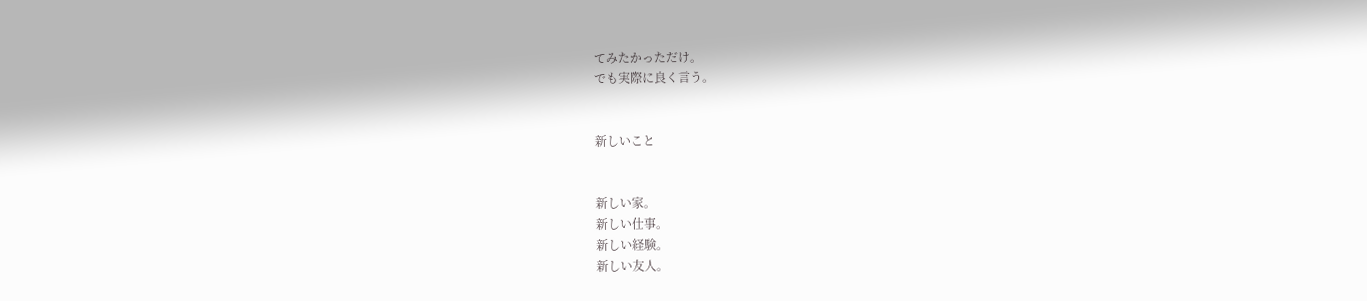てみたかっただけ。
でも実際に良く言う。


新しいこと


新しい家。
新しい仕事。
新しい経験。
新しい友人。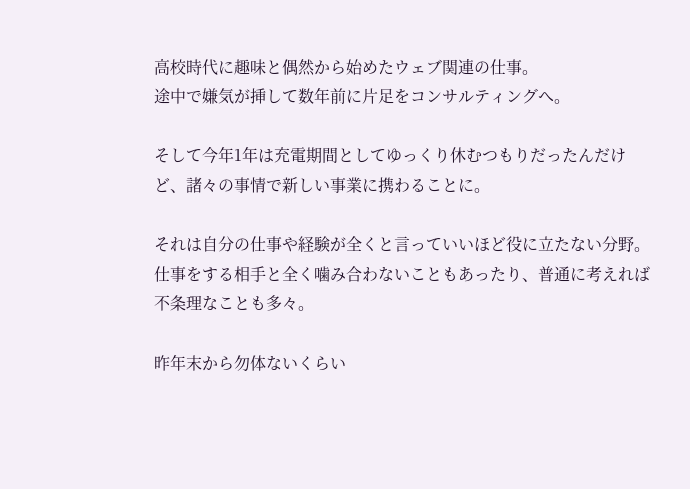高校時代に趣味と偶然から始めたウェブ関連の仕事。
途中で嫌気が挿して数年前に片足をコンサルティングへ。

そして今年1年は充電期間としてゆっくり休むつもりだったんだけど、諸々の事情で新しい事業に携わることに。

それは自分の仕事や経験が全くと言っていいほど役に立たない分野。
仕事をする相手と全く噛み合わないこともあったり、普通に考えれば不条理なことも多々。

昨年末から勿体ないくらい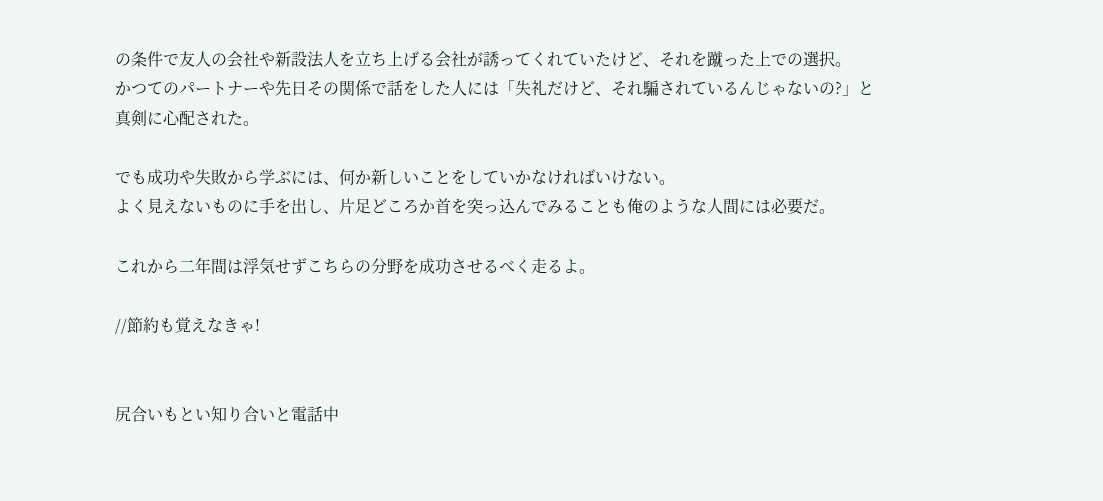の条件で友人の会社や新設法人を立ち上げる会社が誘ってくれていたけど、それを蹴った上での選択。
かつてのパートナーや先日その関係で話をした人には「失礼だけど、それ騙されているんじゃないの?」と真剣に心配された。

でも成功や失敗から学ぶには、何か新しいことをしていかなければいけない。
よく見えないものに手を出し、片足どころか首を突っ込んでみることも俺のような人間には必要だ。

これから二年間は浮気せずこちらの分野を成功させるべく走るよ。

//節約も覚えなきゃ!


尻合いもとい知り合いと電話中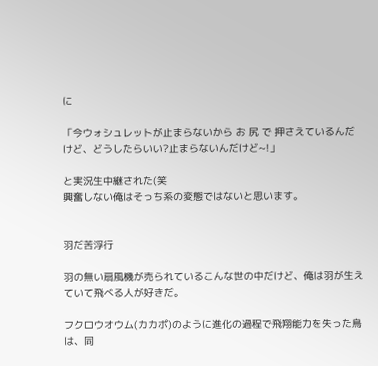に

「今ウォシュレットが止まらないから お 尻 で 押さえているんだけど、どうしたらいい?止まらないんだけど~!」

と実況生中継された(笑
興奮しない俺はそっち系の変態ではないと思います。


羽だ苦浮行

羽の無い扇風機が売られているこんな世の中だけど、俺は羽が生えていて飛べる人が好きだ。

フクロウオウム(カカポ)のように進化の過程で飛翔能力を失った鳥は、同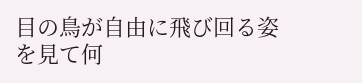目の鳥が自由に飛び回る姿を見て何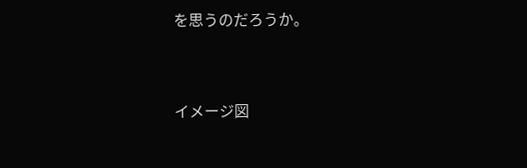を思うのだろうか。


イメージ図